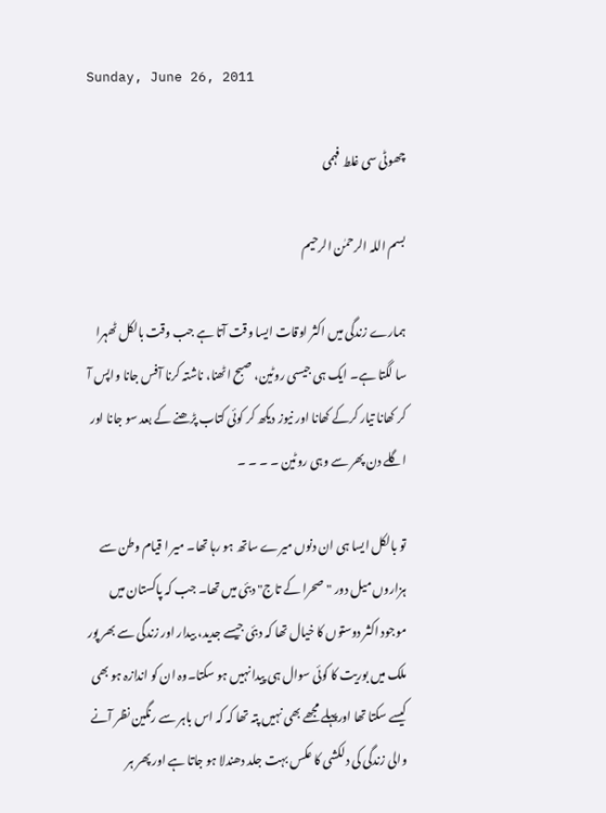Sunday, June 26, 2011

چھوٹی سی غلط فہمی

بسم اللہ الرحمٰن الرحیم

ہمارے زندگی میں اکثر اوقات ایسا وقت آتا ہے جب وقت بالکل ٹھہرا سا لگتا ہے۔ ایک ہی جیسی روٹین، صبح اٹھنا، ناشتہ کرنا آفس جانا واپس آ کر کھانا تیار کرکے کھانا اور نیوز دیکھ کر کوئی کتاب پڑھنے کے بعد سو جانا اور اگلے دن پھر سے وہی روٹین ۔ ۔ ۔ ۔

تو بالکل ایسا ہی ان دنوں میرے ساتھ ہو رہا تھا۔ میر ا قیام وطن سے ہزاروں میل دور "صحرا کے تاج" دبئی میں تھا۔ جب کہ پاکستان میں موجود اکثر دوستوں کا خیال تھا کہ دبئی جیسے جدید، بیدار اور زندگی سے بھر پور ملک میں بوریت کا کوئی سوال ہی پیدا نہیں ہو سکتا۔وہ ان کو اندازہ ہو بھی کیسے سکتا تھا اورپہلے مجھے بھی نہیں پتہ تھا کہ کہ اس باہر سے رنگین نظر آنے والی زندگی کی دلکشی کا عکس بہت جلد دھندلا ہو جاتا ہے اور پھر ہر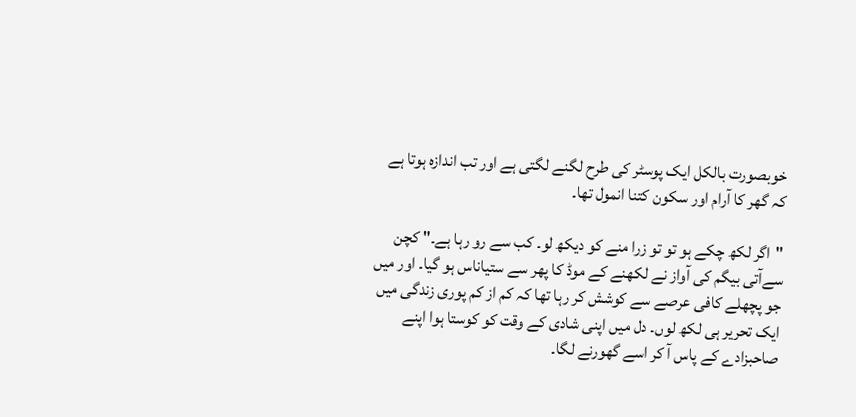خوبصورت بالکل ایک پوسٹر کی طرح لگنے لگتی ہے اور تب اندازہ ہوتا ہے کہ گھر کا آرام اور سکون کتنا انمول تھا۔

"اگر لکھ چکے ہو تو تو زرا منے کو دیکھ لو۔ کب سے رو رہا ہے۔" کچن سےآتی بیگم کی آواز نے لکھنے کے موڈ کا پھر سے ستیاناس ہو گیا۔ اور میں جو پچھلے کافی عرصے سے کوشش کر رہا تھا کہ کم از کم پوری زندگی میں ایک تحریر ہی لکھ لوں۔ دل میں اپنی شادی کے وقت کو کوستا ہوا اپنے صاحبزادے کے پاس آ کر اسے گھورنے لگا۔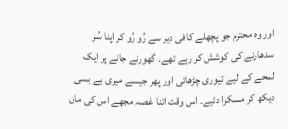اور وہ محترم جو پچھلے کافی دیر سے رُو رُو کر اپنا سُر سدھارنے کی کوشش کر رہے تھے۔ گھورنے جانے پر ایک لمحے کے لیے تیوری چڑھائی اور پھر جیسے میری بے بسی دیکھ کر مسکرا دئیے۔ اس وقت اتنا غصہ مجھے اس کی ماں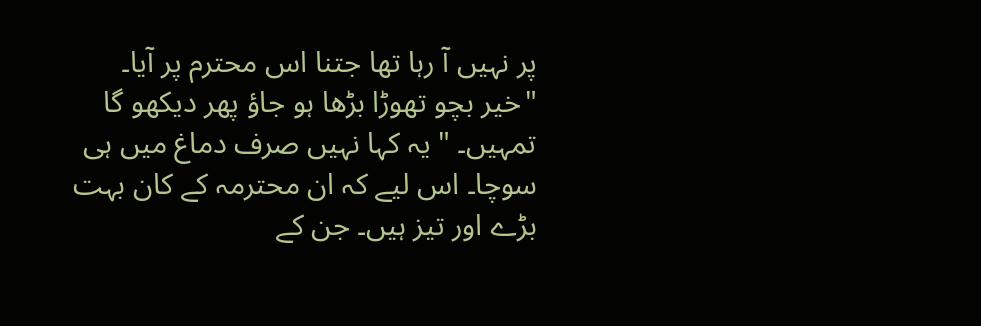پر نہیں آ رہا تھا جتنا اس محترم پر آیا۔
"خیر بچو تھوڑا بڑھا ہو جاؤ پھر دیکھو گا تمہیں۔ " یہ کہا نہیں صرف دماغ میں ہی سوچا۔ اس لیے کہ ان محترمہ کے کان بہت بڑے اور تیز ہیں۔ جن کے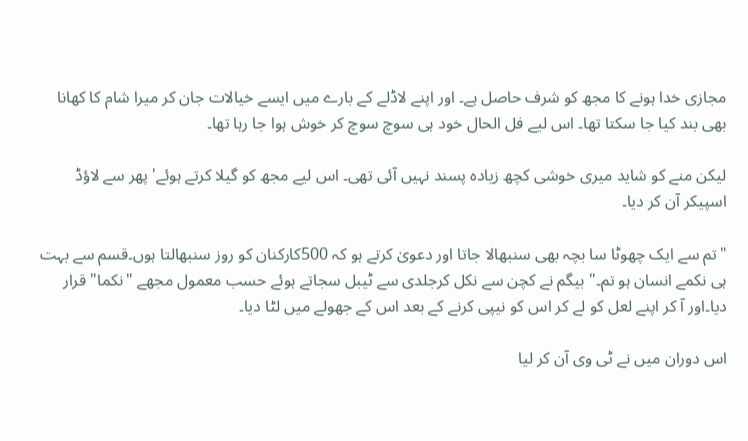مجازی خدا ہونے کا مجھ کو شرف حاصل ہے۔ اور اپنے لاڈلے کے بارے میں ایسے خیالات جان کر میرا شام کا کھانا بھی بند کیا جا سکتا تھا۔ اس لیے فل الحال خود ہی سوچ سوچ کر خوش ہوا جا رہا تھا۔

لیکن منے کو شاید میری خوشی کچھ زیادہ پسند نہیں آئی تھی۔ اس لیے مجھ کو گیلا کرتے ہوئے' پھر سے لاؤڈ اسپیکر آن کر دیا۔

"تم سے ایک چھوٹا سا بچہ بھی سنبھالا جاتا اور دعویٰ کرتے ہو کہ 500کارکنان کو روز سنبھالتا ہوں۔قسم سے بہت ہی نکمے انسان ہو تم۔" بیگم نے کچن سے نکل کرجلدی سے ٹیبل سجاتے ہوئے حسب معمول مجھے "نکما" قرار دیا۔اور آ کر اپنے لعل کو لے کر اس کو نیپی کرنے کے بعد اس کے جھولے میں لٹا دیا۔

اس دوران میں نے ٹی وی آن کر لیا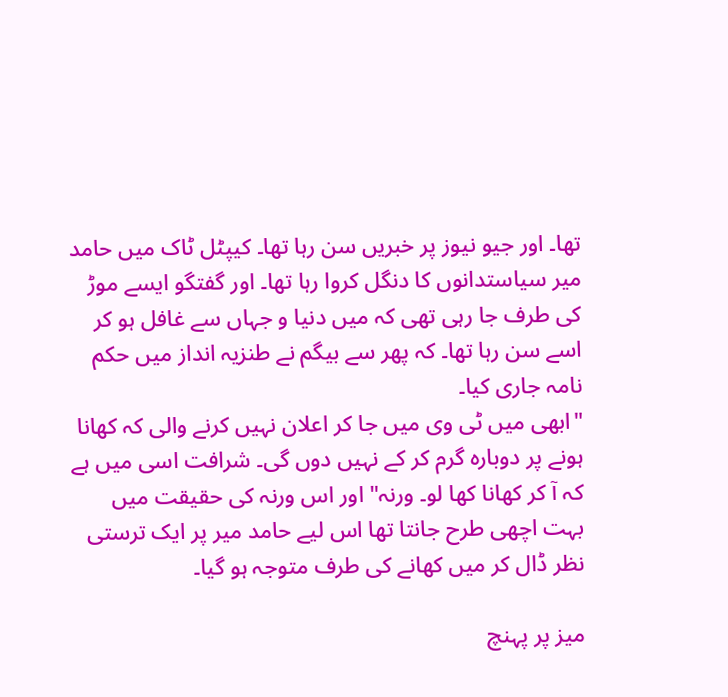تھا۔ اور جیو نیوز پر خبریں سن رہا تھا۔ کیپٹل ٹاک میں حامد میر سیاستدانوں کا دنگل کروا رہا تھا۔ اور گفتگو ایسے موڑ کی طرف جا رہی تھی کہ میں دنیا و جہاں سے غافل ہو کر اسے سن رہا تھا۔ کہ پھر سے بیگم نے طنزیہ انداز میں حکم نامہ جاری کیا۔
"ابھی میں ٹی وی میں جا کر اعلان نہیں کرنے والی کہ کھانا ہونے پر دوبارہ گرم کر کے نہیں دوں گی۔ شرافت اسی میں ہے کہ آ کر کھانا کھا لو۔ ورنہ" اور اس ورنہ کی حقیقت میں بہت اچھی طرح جانتا تھا اس لیے حامد میر پر ایک ترستی نظر ڈال کر میں کھانے کی طرف متوجہ ہو گیا۔

میز پر پہنچ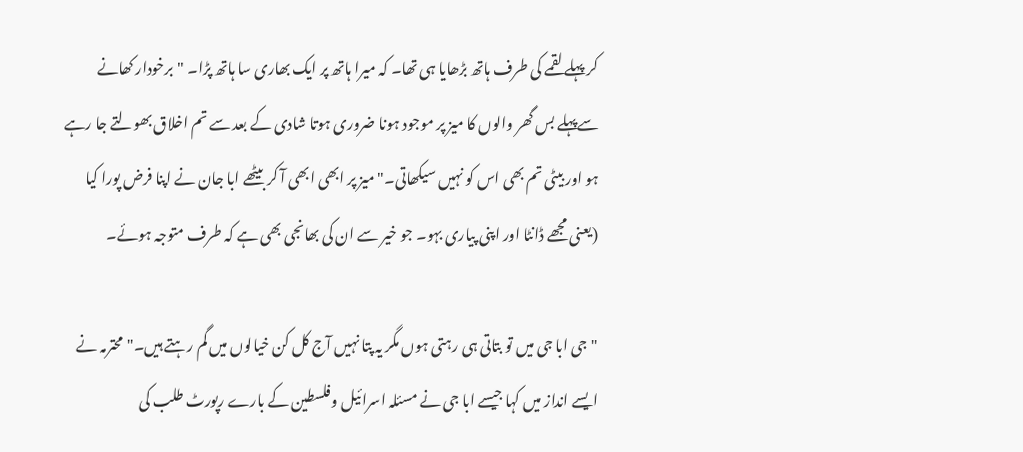کر پہلے لقمے کی طرف ہاتھ بڑھایا ہی تھا۔ کہ میرا ہاتھ پر ایک بھاری سا ہاتھ پڑا۔ "برخودار کھانے سےپہلے بس گھر والوں کا میز پر موجود ہونا ضروری ہوتا شادی کے بعد سے تم اخلاق بھولتے جا رہے ہو اور بیٹی تم بھی اس کو نہیں سیکھاتی۔" میز پر ابھی ابھی آ کر بیٹھے ابا جان نے اپنا فرض پورا کیا (یعنی مجھے ڈانٹا اور اپنی پیاری بہو۔ جو خیر سے ان کی بھانجی بھی ہے کہ طرف متوجہ ہوئے۔

"جی ابا جی میں تو بتاتی ہی رہتی ہوں مگر یہ پتا نہیں آج کل کن خیالوں میں گم رہتے ہیں۔" محترمہ نے ایسے انداز میں کہا جیسے ابا جی نے مسئلہ اسرائیل وفلسطین کے بارے رپورٹ طلب کی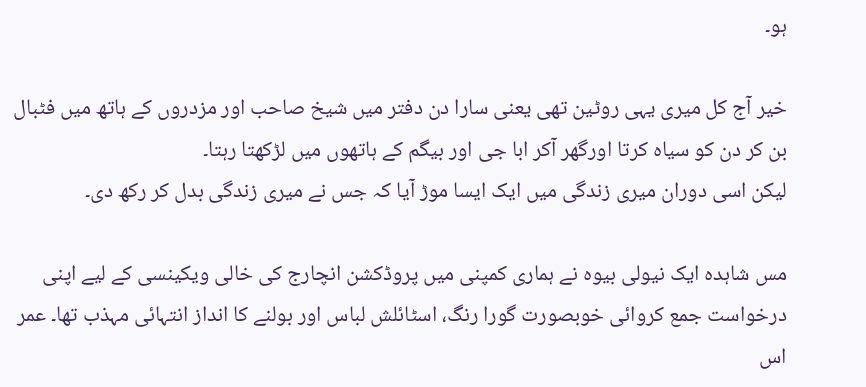ہو۔

خیر آج کل میری یہی روٹین تھی یعنی سارا دن دفتر میں شیخ صاحب اور مزدروں کے ہاتھ میں فٹبال بن کر دن کو سیاہ کرتا اورگھر آکر ابا جی اور بیگم کے ہاتھوں میں لڑکھتا رہتا۔
لیکن اسی دوران میری زندگی میں ایک ایسا موڑ آیا کہ جس نے میری زندگی بدل کر رکھ دی۔

مس شاہدہ ایک نیولی بیوہ نے ہماری کمپنی میں پروڈکشن انچارج کی خالی ویکینسی کے لیے اپنی درخواست جمع کروائی خوبصورت گورا رنگ، اسٹائلش لباس اور بولنے کا انداز انتہائی مہذب تھا۔ عمر اس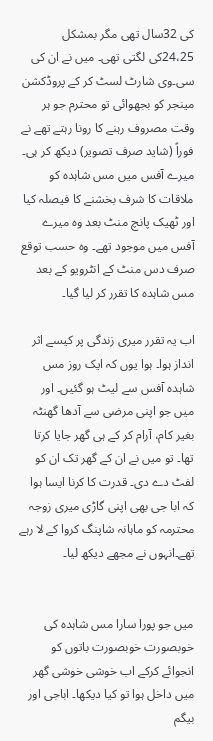کی 32سال تھی مگر بمشکل 24،25کی لگتی تھی۔ میں نے ان کی سی۔وی شارٹ لسٹ کر کے پروڈکشن مینجر کو بجھوائی تو محترم جو ہر وقت مصروف رہنے کا رونا رہتے تھے نے فوراً (شاید صرف تصویر) دیکھ کر ہی۔ میرے آفس میں مس شاہدہ کو ملاقات کا شرف بخشنے کا فیصلہ کیا اور ٹھیک پانچ منٹ بعد وہ میرے آفس میں موجود تھے۔ وہ حسب توقع صرف دس منٹ کے انٹرویو کے بعد مس شاہدہ کا تقرر کر لیا گیا۔

اب یہ تقرر میری زندگی پر کیسے اثر انداز ہوا۔ ہوا یوں کہ ایک روز مس شاہدہ آفس سے لیٹ ہو گئیں۔ اور میں جو اپنی مرضی سے آدھا گھنٹہ بغیر کام، آرام کر کے ہی گھر جایا کرتا تھا۔ تو میں نے ان کے گھر تک ان کو لفٹ دے دی۔ قدرت کا کرنا ایسا ہوا کہ ابا جی بھی اپنی گاڑی میری زوجہ محترمہ کو ماہانہ شاپنگ کروا کے لا رہے تھے۔انہوں نے مجھے دیکھ لیا۔


میں جو پورا سارا مس شاہدہ کی خوبصورت خوبصورت باتوں کو انجوائے کرکے اب خوشی خوشی گھر میں داخل ہوا تو کیا دیکھا۔ اباجی اور بیگم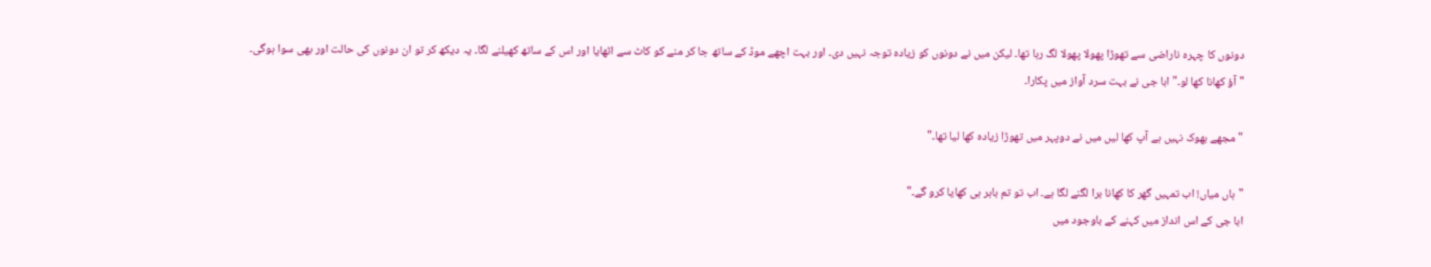دونوں کا چہرہ ناراضی سے تھوڑا پھولا پھولا لگ رہا تھا۔ لیکن میں نے دونوں کو زیادہ توجہ نہیں دی۔ اور بہت اچھے موڈ کے ساتھ جا کر منے کو کاٹ سے اٹھایا اور اس کے ساتھ کھیلنے لگا۔ یہ دیکھ کر تو ان دونوں کی حالت اور بھی سوا ہوگی۔
"آؤ کھانا کھا لو۔" ابا جی نے بہت سرد آواز میں پکارا۔

"مجھے بھوک نہیں ہے آپ کھا لیں میں نے دوپہر میں تھوڑا زیادہ کھا لیا تھا۔"

"ہاں میاں! اب تمہیں گھر کا کھانا برا لگنے لگا ہے۔ اب تو تم باہر ہی کھایا کرو گے۔"
ابا جی کے اس انداز میں کہنے کے باوجود میں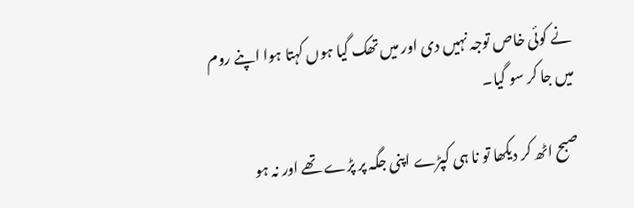نے کوئی خاص توجہ نہیں دی اور میں تھک گیا ہوں کہتا ہوا اپنے روم میں جا کر سو گیا۔

صبح اٹھ کر دیکھا تو نا ہی کپڑے اپنی جگہ پر پڑے تھے اور نہ ہو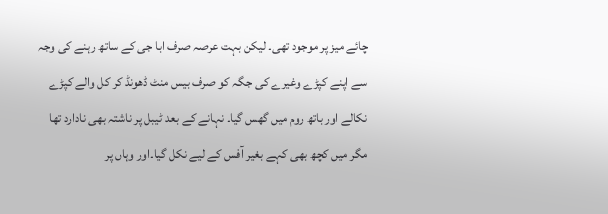چائے میز پر موجود تھی۔ لیکن بہت عرصہ صرف ابا جی کے ساتھ رہنے کی وجہ سے اپنے کپڑے وغیرے کی جگہ کو صرف بیس منٹ ڈھونڈ کر کل والے کپڑے نکالے اور باتھ روم میں گھس گیا۔ نہانے کے بعد ٹیبل پر ناشتہ بھی نادارد تھا مگر میں کچھ بھی کہے بغیر آفس کے لیے نکل گیا۔اور وہاں پر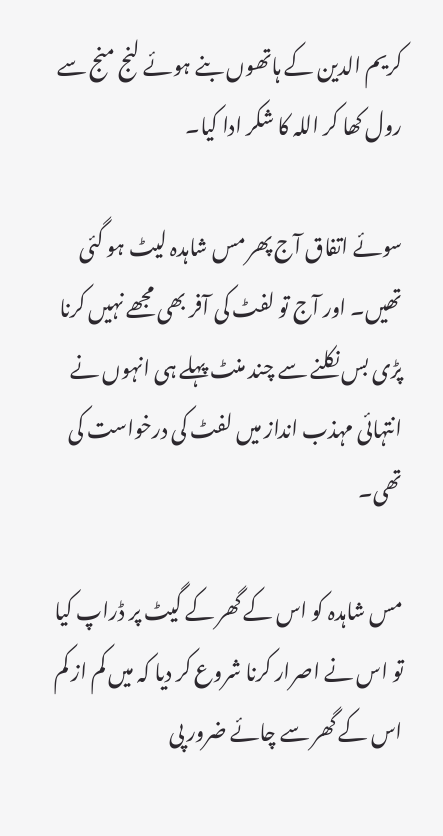کریم الدین کے ہاتھوں بنے ہوئے لنج منج سے رول کھا کر اللہ کا شکر ادا کیا۔

سوئے اتفاق آج پھر مس شاہدہ لیٹ ہو گئی تھیں۔ اور آج تو لفٹ کی آفر بھی مجھے نہیں کرنا پڑی بس نکلنے سے چند منٹ پہلے ہی انہوں نے انتہائی مہذب انداز میں لفٹ کی درخواست کی تھی۔

مس شاہدہ کو اس کے گھر کے گیٹ پر ڈراپ کیا تو اس نے اصرار کرنا شروع کر دیا کہ میں کم از کم اس کے گھر سے چائے ضرور پی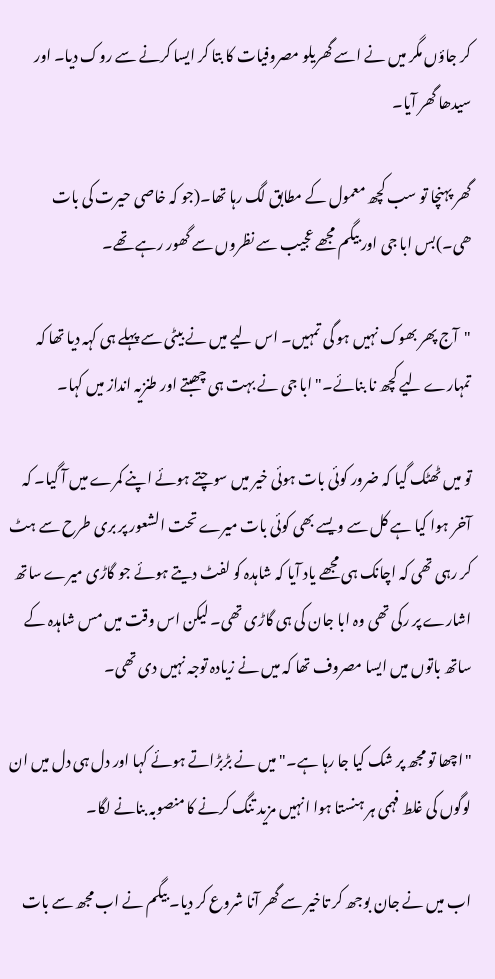کر جاؤں مگر میں نے اسے گھریلو مصروفیات کا بتا کر ایسا کرنے سے روک دیا۔ اور سیدھا گھر آیا۔

گھر پہنچا تو سب کچھ معمول کے مطابق لگ رہا تھا۔(جو کہ خاصی حیرت کی بات ھی۔)بس ابا جی اور بیگم مجھے عجیب سے نظروں سے گھور رہے تھے۔

"آج پھر بھوک نہیں ہو گی تمہیں۔ اس لیے میں نے بیٹی سے پہلے ہی کہہ دیا تھا کہ تمہارے لیے کچھ نا بنائے۔" ابا جی نے بہت ہی چھبتے اور طنزیہ انداز میں کہا۔

تو میں ٹھٹک گیا کہ ضرور کوئی بات ہوئی خیر میں سوچتے ہوئے اپنے کمرے میں آ گیا۔ کہ آخر ہوا کیا ہے کل سے ویسے بھی کوئی بات میرے تحت الشعور پر بری طرح سے ہٹ کر رہی تھی کہ اچانک ہی مجھے یاد آیا کہ شاہدہ کو لفٹ دیتے ہوئے جو گاڑی میرے ساتھ اشارے پر رکی تھی وہ ابا جان کی ہی گاڑی تھی۔ لیکن اس وقت میں مس شاہدہ کے ساتھ باتوں میں ایسا مصروف تھا کہ میں نے زیادہ توجہ نہیں دی تھی۔

"اچھا تو مجھ پر شک کیا جا رہا ہے۔" میں نے بڑبڑاتے ہوئے کہا اور دل ہی دل میں ان لوگوں کی غلط فہمی ہر ہنستا ہوا انہیں مزید تنگ کرنے کا منصوبہ بنانے لگا۔

اب میں نے جان بوجھ کر تاخیر سے گھر آنا شروع کر دیا۔ بیگم نے اب مجھ سے بات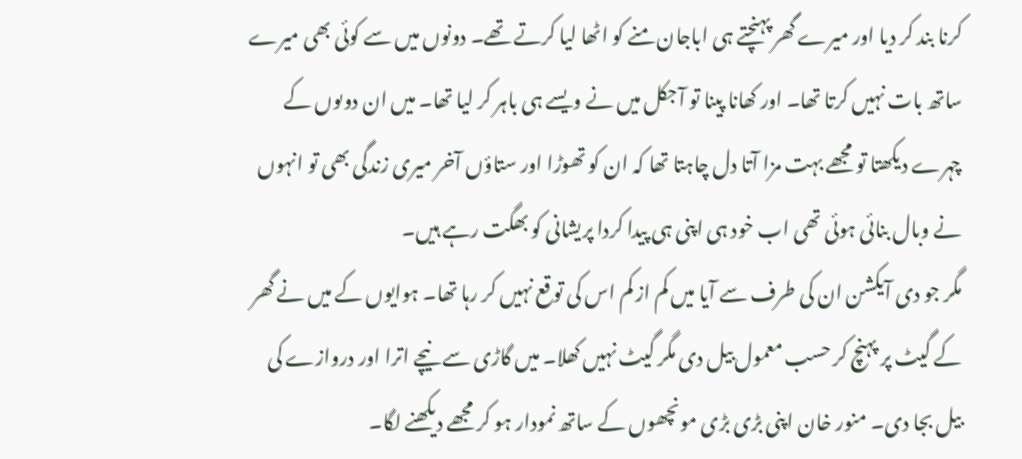کرنا بند کر دیا اور میرے گھر پہنچتے ہی اباجان منے کو اٹھا لیا کرتے تھے۔ دونوں میں سے کوئی بھی میرے ساتھ بات نہیں کرتا تھا۔ اور کھانا پینا تو آجکل میں نے ویسے ہی باہر کر لیا تھا۔ میں ان دوںوں کے چہرے دیکھتا تو مجھے بہت مزا آتا دل چاہتا تھا کہ ان کو تھوڑا اور ستاؤں آخر میری زندگی بھی تو انہوں نے وبال بنائی ہوئی تھی اب خود ہی اپنی ہی پیدا کردا پریشانی کو بھگت رہے ہیں۔
مگر جو دی آیکشن ان کی طرف سے آیا میں کم از کم اس کی توقع نہیں کر رہا تھا۔ ہوایوں کے میں نے گھر کے گیٹ پر پہنچ کر حسب معمول بیل دی مگر گیٹ نہیں کھلا۔ میں گاڑی سے نیچے اترا اور دروازے کی بیل بجا دی۔ منور خان اپنی بڑی بڑی مونچھوں کے ساتھ نمودار ہو کر مجھے دیکھنے لگا۔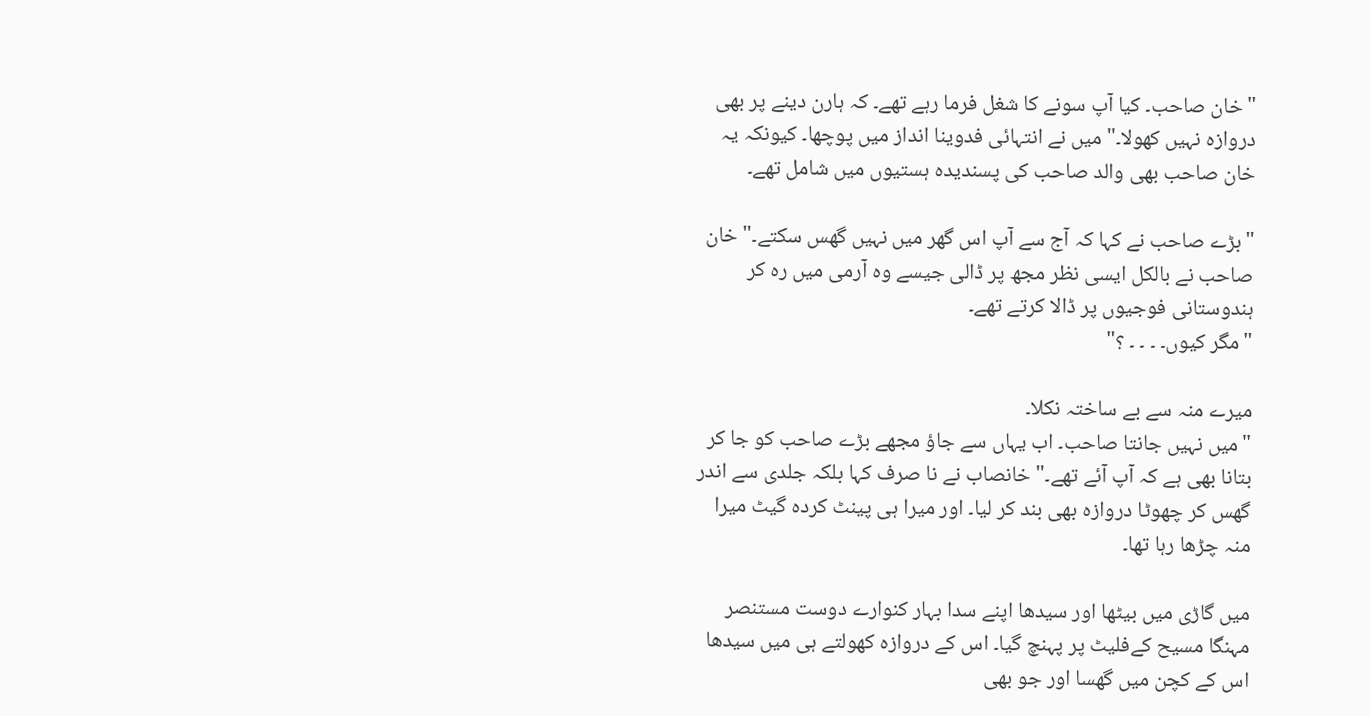"خان صاحب۔ کیا آپ سونے کا شغل فرما رہے تھے۔ کہ ہارن دینے پر بھی دروازہ نہیں کھولا۔" میں نے انتہائی فدوینا انداز میں پوچھا۔ کیونکہ یہ خان صاحب بھی والد صاحب کی پسندیدہ ہستیوں میں شامل تھے۔

"بڑے صاحب نے کہا کہ آج سے آپ اس گھر میں نہیں گھس سکتے۔" خان صاحب نے بالکل ایسی نظر مجھ پر ڈالی جیسے وہ آرمی میں رہ کر ہندوستانی فوجیوں پر ڈالا کرتے تھے۔
"مگر کیوں۔ ۔ ۔ ۔ ؟"

میرے منہ سے بے ساختہ نکلا۔
"میں نہیں جانتا صاحب۔ اب یہاں سے جاؤ مجھے بڑے صاحب کو جا کر بتانا بھی ہے کہ آپ آئے تھے۔" خانصاب نے نا صرف کہا بلکہ جلدی سے اندر گھس کر چھوٹا دروازہ بھی بند کر لیا۔ اور میرا ہی پینٹ کردہ گیٹ میرا منہ چڑھا رہا تھا۔

میں گاڑی میں بیٹھا اور سیدھا اپنے سدا بہار کنوارے دوست مستنصر مہنگا مسیح کےفلیٹ پر پہنچ گیا۔ اس کے دروازہ کھولتے ہی میں سیدھا اس کے کچن میں گھسا اور جو بھی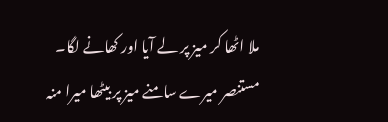ملا اٹھا کر میز پر لے آیا اور کھانے لگا۔ مستنصر میرے سامنے میز پر بیٹھا میرا منہ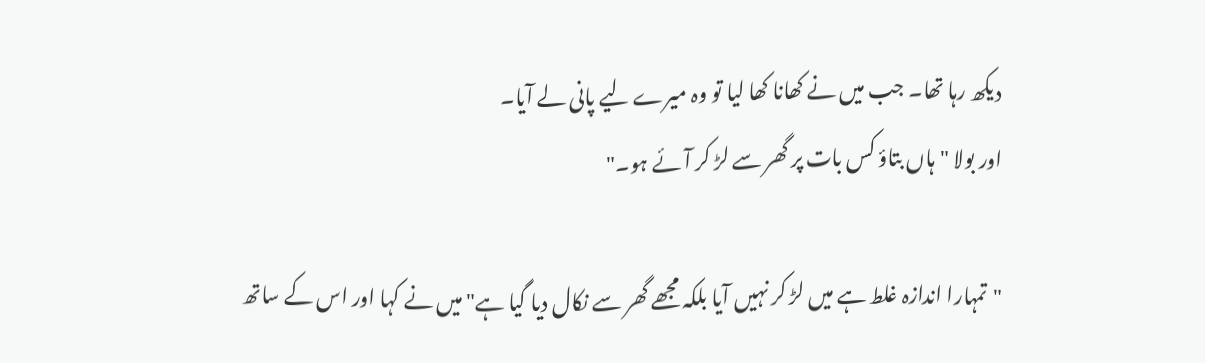دیکھ رہا تھا۔ جب میں نے کھانا کھا لیا تو وہ میرے لیے پانی لے آیا۔
اور بولا "ہاں بتاؤ کس بات پر گھر سے لڑ کر آئے ہو۔"

"تمہارا اندازہ غلط ہے میں لڑ کر نہیں آیا بلکہ مجھے گھر سے نکال دیا گیا ہے" میں نے کہا اور اس کے ساتھ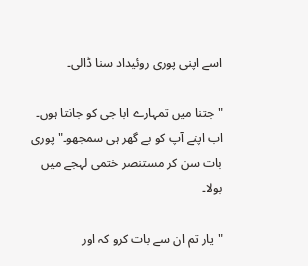اسے اپنی پوری روئیداد سنا ڈالی۔

"جتنا میں تمہارے ابا جی کو جانتا ہوں۔ اب اپنے آپ کو بے گھر ہی سمجھو۔" پوری بات سن کر مستنصر ختمی لہجے میں بولا۔

"یار تم ان سے بات کرو کہ اور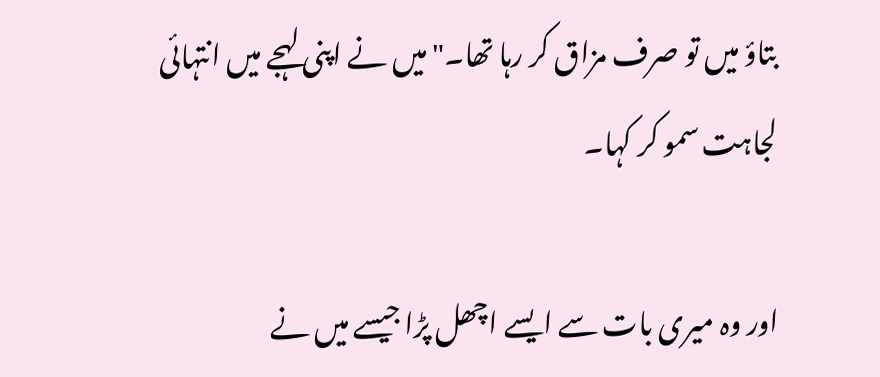بتاؤ میں تو صرف مزاق کر رہا تھا۔" میں نے اپنی لہجے میں انتہائی لجاہت سمو کر کہا۔

اور وہ میری بات سے ایسے اچھل پڑا جیسے میں نے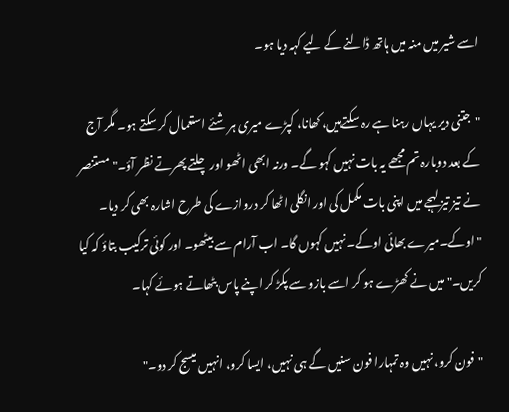اسے شیر میں منہ میں ہاتھ ڈالنے کے لیے کہہ دیا ہو۔

"جتنی دیر یہاں رہنا ہے رہ سکتےہیں، کھانا، کپڑے میری ہر شئے استعمال کر سکتے ہو۔ مگر آج کے بعد دوبارہ تم مجھے یہ بات نہیں کہو گے۔ ورنہ ابھی اٹھو اور چلتے پھرتے نظر آؤ۔" مستنصر نے تیز تیز لہجے میں اپنی بات مکمل کی اور انگلی اٹھا کر دروازے کی طرح اشارہ بھی کر دیا۔
"اوکے۔میرے بھائی اوکے۔ نہیں کہوں گا۔ اب آرام سے بیٹھو۔ اور کوئی ترکیب بتاؤ کہ کیا کریں۔" میں نے کھڑے ہو کر اسے بازو سے پکڑ کر اپنے پاس بٹھاتے ہوئے کہا۔

"فون کرو، نہیں وہ تمہارا فون سنیں گے ہی نہیں، ایسا کرو، انہیں میسج کر دو۔"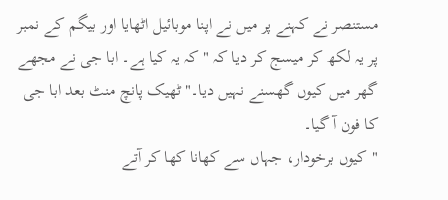مستنصر نے کہنے پر میں نے اپنا موبائیل اٹھایا اور بیگم کے نمبر پر یہ لکھ کر میسج کر دیا کہ "کہ یہ کیا ہے۔ ابا جی نے مجھے گھر میں کیوں گھسنے نہیں دیا۔" ٹھیک پانچ منٹ بعد ابا جی کا فون آ گیا۔
"کیوں برخودار، جہاں سے کھانا کھا کر آتے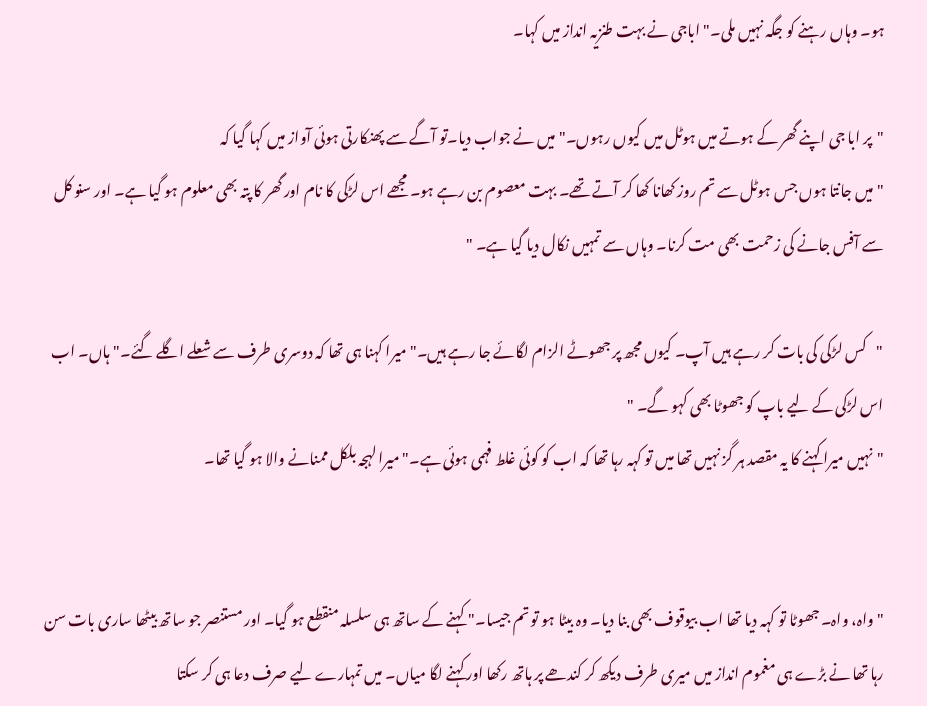ہو۔ وہاں رہنے کو جگہ نہیں ملی۔" اباجی نے بہت طنزیہ انداز میں کہا۔

"پر ابا جی اپنے گھر کے ہوتے میں ہوٹل میں کیوں رہوں۔" میں نے جواب دیا۔تو آگے سے پھنکارتی ہوئی آواز میں کہا گیا کہ
"میں جانتا ہوں جس ہوٹل سے تم روز کھانا کھا کر آتے تھے۔ بہت معصوم بن رہے ہو۔ مجھے اس لڑکی کا نام اور گھر کا پتہ بھی معلوم ہو گیا ہے۔ اور سنو کل سے آفس جانے کی زحمت بھی مت کرنا۔ وہاں سے تمہیں نکال دیا گیا ہے۔ "

"کس لڑکی کی بات کر رہے ہیں آپ۔ کیوں مجھ پر جھوٹے الزام لگائے جا رہے ہیں۔" میرا کہنا ہی تھا کہ دوسری طرف سے شعلے اگلے گئے۔"ہاں۔ اب اس لڑکی کے لیے باپ کو جھوٹا بھی کہو گے۔ "
"نہیں میرا کہنے کا یہ مقصد ہر گز نہیں تھا میں تو کہہ رہا تھا کہ اب کو کوئی غلط فہمی ہوئی ہے۔" میرا لہجہ بلکل ممنانے والا ہو گیا تھا۔


"واہ، واہ۔ جھوٹا تو کہہ دیا تھا اب بیوقوف بھی بنا دیا۔ وہ بیٹا ہو تو تم جیسا۔" کہنے کے ساتھ ہی سلسلہ منقطع ہو گیا۔ اور مستنصر جو ساتھ بیٹھا ساری بات سن رہا تھا نے بڑے ہی مغموم انداز میں میری طرف دیکھ کر کندھے پر ہاتھ رکھا اور کہنے لگا میاں۔ میں تمہارے لیے صرف دعا ہی کر سکتا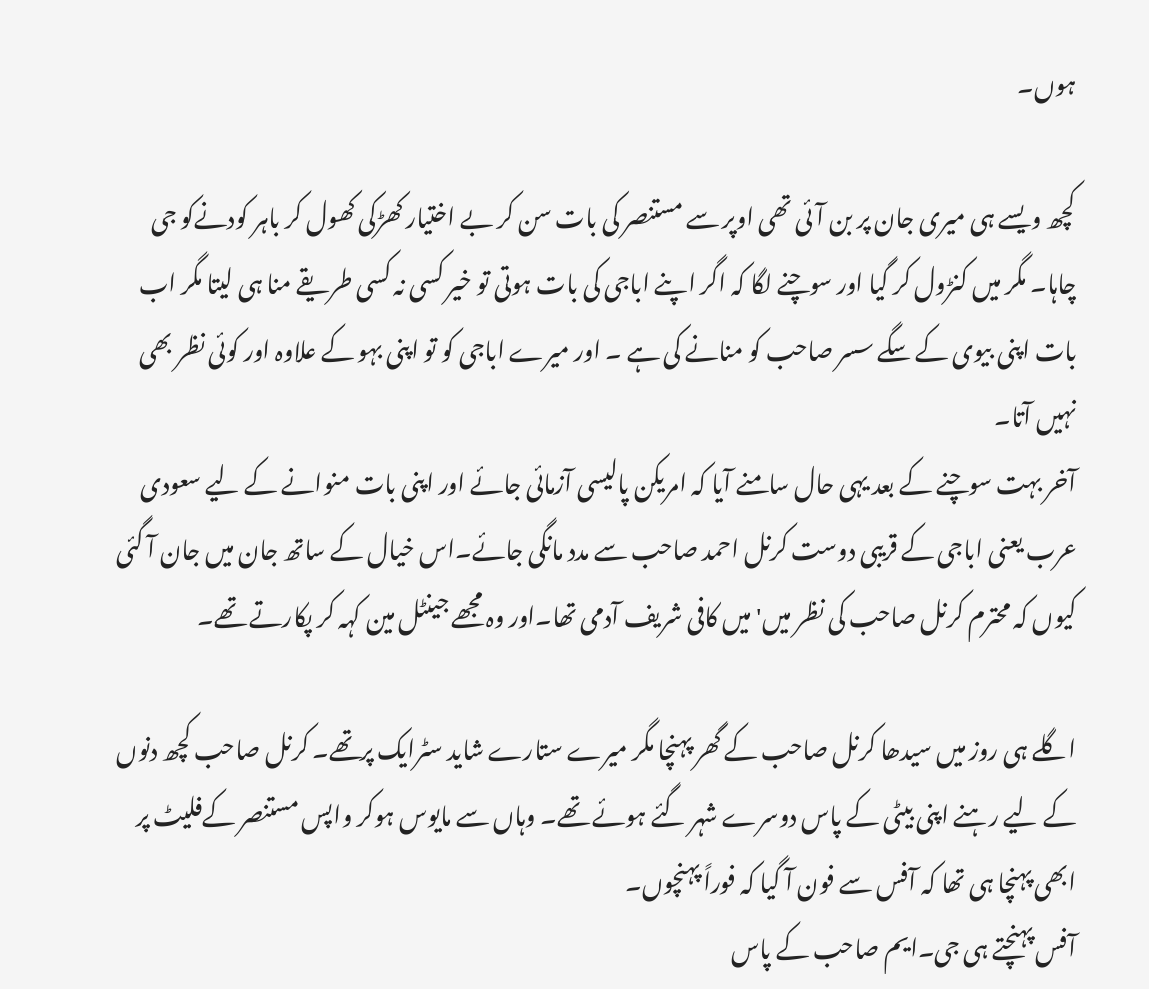ہوں۔

کچھ ویسے ہی میری جان پر بن آئی تھی اوپر سے مستنصر کی بات سن کر بے اختیار کھڑکی کھول کر باہر کودنےکو جی چاہا۔ مگر میں کنڑول کر گیا اور سوچنے لگا کہ اگر اپنے اباجی کی بات ہوتی تو خیر کسی نہ کسی طریقے منا ہی لیتا مگر اب بات اپنی بیوی کے سگے سسر صاحب کو منانے کی ہے ۔ اور میرے اباجی کو تو اپنی بہو کے علاوہ اور کوئی نظر بھی نہیں آتا۔
آخر بہت سوچنے کے بعد یہی حال سامنے آیا کہ امریکن پالیسی آزمائی جائے اور اپنی بات منوانے کے لیے سعودی عرب یعنی اباجی کے قریبی دوست کرنل احمد صاحب سے مدد مانگی جائے۔اس خیال کے ساتھ جان میں جان آ گئی کیوں کہ محترم کرنل صاحب کی نظر میں' میں کافی شریف آدمی تھا۔اور وہ مجھے جینٹل مین کہہ کر پکارتے تھے۔

اگلے ہی روز میں سیدھا کرنل صاحب کے گھر پہنچا مگر میرے ستارے شاید سٹرایک پرتھے۔ کرنل صاحب کچھ دنوں کے لیے رہنے اپنی بیٹی کے پاس دوسرے شہر گئے ہوئے تھے۔ وہاں سے مایوس ہوکر واپس مستنصر کےفلیٹ پر ابھی پہنچا ہی تھا کہ آفس سے فون آ گیا کہ فوراً پہنچوں۔
آفس پہنچتے ہی جی۔ایم صاحب کے پاس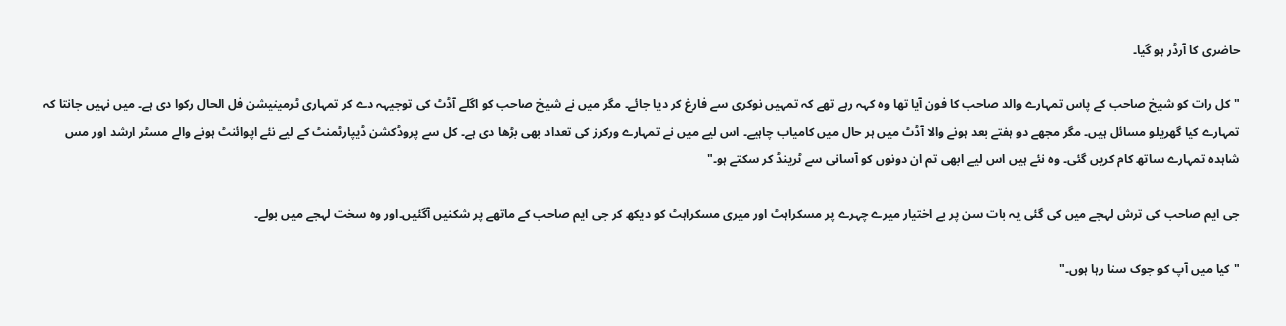حاضری کا آرڈر ہو گیا۔

"کل رات کو شیخ صاحب کے پاس تمہارے والد صاحب کا فون آیا تھا وہ کہہ رہے تھے کہ تمہیں نوکری سے فارغ کر دیا جائے۔ مگر میں نے شیخ صاحب کو اگلے آڈٹ کی توجیہہ دے کر تمہاری ٹرمینیشن فل الحال رکوا دی ہے۔ میں نہیں جانتا کہ تمہارے کیا گھریلو مسائل ہیں۔ مگر مجھے دو ہفتے بعد ہونے والا آڈٹ میں ہر حال میں کامیاب چاہیے۔ اس لیے میں نے تمہارے ورکرز کی تعداد بھی بڑھا دی ہے۔ کل سے پروڈکشن ڈیپارٹمنٹ کے لیے نئے اپوائنٹ ہونے والے مسٹر ارشد اور مس شاہدہ تمہارے ساتھ کام کریں گئی۔ وہ نئے ہیں اس لیے ابھی تم ان دونوں کو آسانی سے ٹرینڈ کر سکتے ہو۔"

جی ایم صاحب کی ترش لہجے میں کی گئی یہ بات سن پر بے اختیار میرے چہرے پر مسکراہٹ اور میری مسکراہٹ کو دیکھ کر جی ایم صاحب کے ماتھے پر شکنیں آگئیں۔اور وہ سخت لہجے میں بولے۔

"کیا میں آپ کو جوک سنا رہا ہوں۔"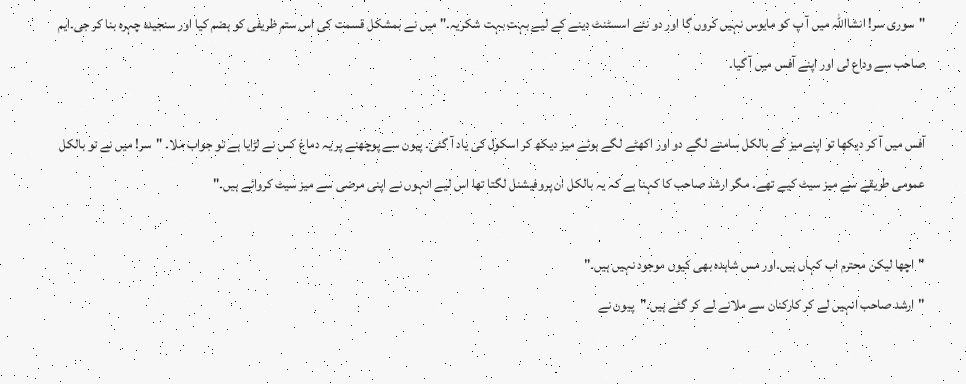"سوری سر! انشااللہ میں آ پ کو مایوس نہیں کروں گا اور دو نئے اسسٹنٹ دینے کے لیے بہت بہت شکریہ۔" میں نے بمشکل قسمت کی اس ستم ظریفی کو ہضم کیا اور سنجیدہ چہرہ بنا کر جی۔ایم صاحب سے وداع لی اور اپنے آفس میں آ گیا۔

آفس میں آ کر دیکھا تو اپنےمیز کے بالکل سامنے لگے دو اور اکھٹے لگے ہوئے میز دیکھ کر اسکول کی یاد آ گئی۔ پیون سے پوچھنے پر یہ دماغ کس نے لڑایا ہے تو جواب ملا۔ "سر! میں نے تو بالکل عمومی طریقے سے میز سیٹ کیے تھے۔ مگر ارشد صاحب کا کہنا ہے کہ یہ بالکل ان پروفیشنل لگتا تھا اس لیے انہوں نے اپنی مرضی سے میز سیٹ کروائے ہیں۔"

"اچھا لیکن محترم اب کہاں ہیں۔اور مس شاہدہ بھی کیوں موجود نہیں ہیں۔"
"ارشد صاحب انہیں لے کر کارکنان سے ملانے لے کر گئے ہیں۔"پیون نے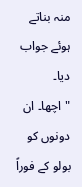منہ بناتے ہوئے جواب دیا۔
"اچھا۔ ان دونوں کو بولو کے فوراً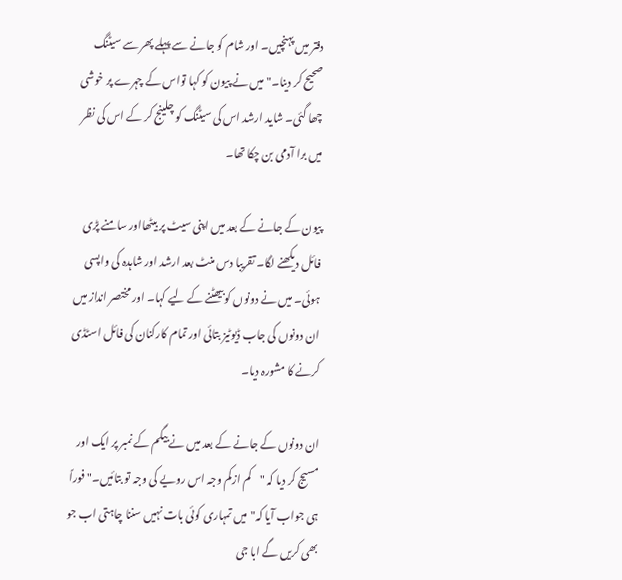دفتر میں پہنچیں۔ اور شام کو جانے سے پہلے پھر سے سیٹنگ صحیح کر دینا۔" میں نے پیون کو کہا تواس کے چہرے پر خوشی چھا گئی۔ شاید ارشد اس کی سیٹنگ کو چلینج کر کے اس کی نظر میں برا آدمی بن چکا تھا۔

پیون کے جانے کے بعد میں اپنی سیٹ پر بیٹھااور سامنے پڑی فائل دیکھنے لگا۔ تقریبا دس منٹ بعد ارشد اور شاہدہ کی واپسی ہوئی۔ میں نے دونوں کو بیھٹنے کے لیے کہا۔ اور مختصر انداز میں ان دونوں کی جاب ڈیوٹیز بتائی اور تمام کارکنان کی فائل اسٹڈی کرنے کا مشورہ دیا۔

ان دونوں کے جانے کے بعد میں نے بیگم کے نمبر پر ایک اور مسیج کر دیا کہ "کم ازکم وجہ اس رویے کی وجہ تو بتائیں۔" فوراً ہی جواب آیا کہ"میں تمہاری کوئی بات نہیں سننا چاہتی اب جو بھی کریں گے ابا جی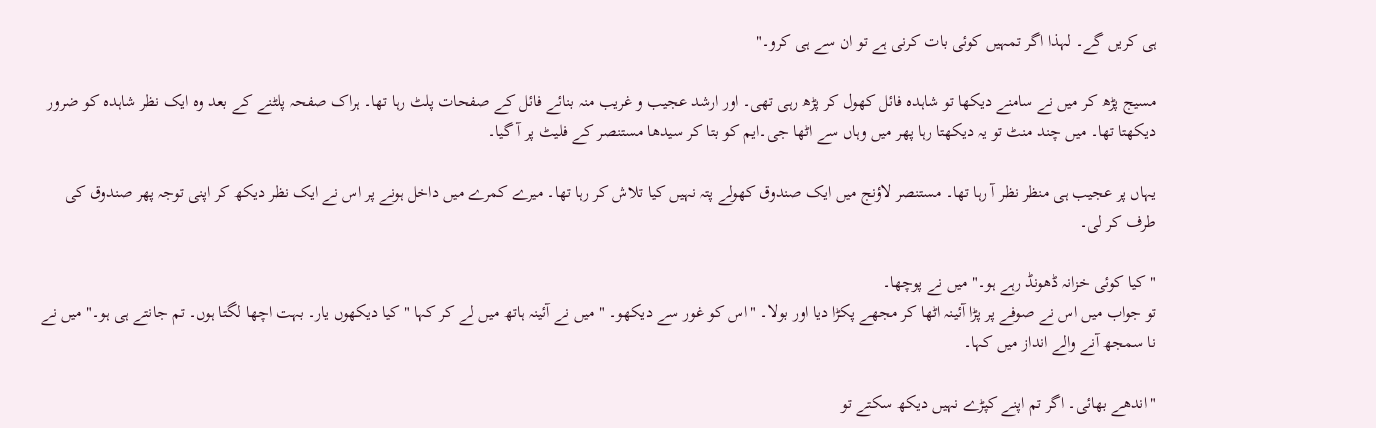ہی کریں گے۔ لہذا اگر تمہیں کوئی بات کرنی ہے تو ان سے ہی کرو۔"

مسیج پڑھ کر میں نے سامنے دیکھا تو شاہدہ فائل کھول کر پڑھ رہی تھی۔ اور ارشد عجیب و غریب منہ بنائے فائل کے صفحات پلٹ رہا تھا۔ ہراک صفحہ پلٹنے کے بعد وہ ایک نظر شاہدہ کو ضرور دیکھتا تھا۔ میں چند منٹ تو یہ دیکھتا رہا پھر میں وہاں سے اٹھا جی۔ایم کو بتا کر سیدھا مستنصر کے فلیٹ پر آ گیا۔

یہاں پر عجیب ہی منظر نظر آ رہا تھا۔ مستنصر لاؤنج میں ایک صندوق کھولے پتہ نہیں کیا تلاش کر رہا تھا۔ میرے کمرے میں داخل ہونے پر اس نے ایک نظر دیکھ کر اپنی توجہ پھر صندوق کی طرف کر لی۔

"کیا کوئی خزانہ ڈھونڈ رہے ہو۔" میں نے پوچھا۔
تو جواب میں اس نے صوفے پر پڑا آئینہ اٹھا کر مجھے پکڑا دیا اور بولا۔ "اس کو غور سے دیکھو۔ " میں نے آئینہ ہاتھ میں لے کر کہا "کیا دیکھوں یار۔ بہت اچھا لگتا ہوں۔ تم جانتے ہی ہو۔" میں نے نا سمجھ آنے والے انداز میں کہا۔

"اندھے بھائی۔ اگر تم اپنے کپڑے نہیں دیکھ سکتے تو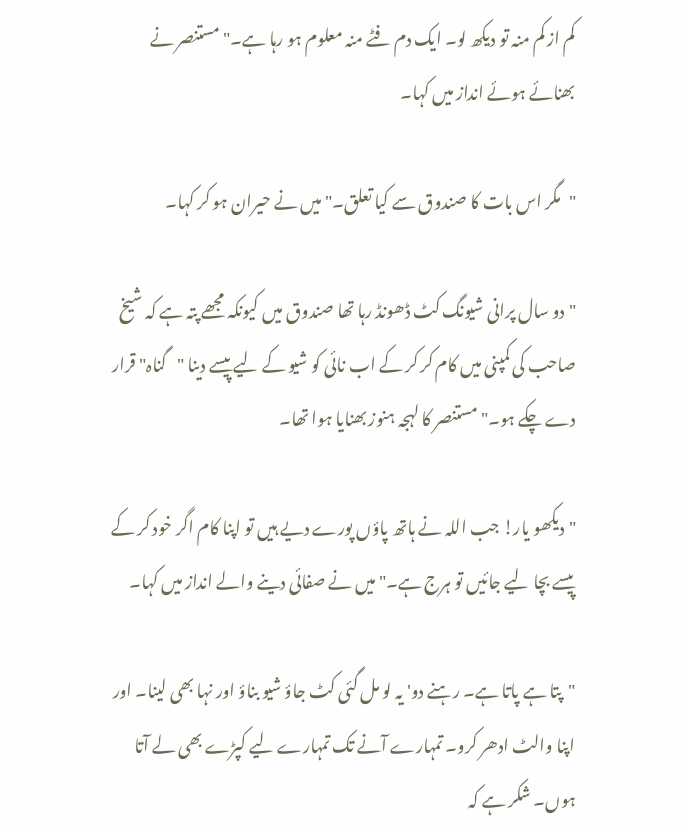کم از کم منہ تو دیکھ لو۔ ایک دم فٹے منہ معلوم ہو رہا ہے۔" مستنصر نے بھنائے ہوئے انداز میں کہا۔

"مگر اس بات کا صندوق سے کیا تعلق۔" میں نے حیران ہو کر کہا۔

"دو سال پرانی شیونگ کٹ ڈھونڈ رہا تھا صندوق میں کیونکہ مجھے پتہ ہے کہ شیخ صاحب کی کمپنی میں کام کر کر کے اب نائی کو شیو کے لیے پیسے دینا "گناہ" قرار دے چکے ہو۔" مستنصر کا لہجہ ہنوز بھنایا ہوا تھا۔

"دیکھو یار! جب اللہ نے ہاتھ پاؤں پورے دیے ہیں تو اپنا کام اگر خود کر کے پیسے بچا لیے جائیں تو ہرج ہے۔" میں نے صفائی دینے والے انداز میں کہا۔

"پتا ہے پاتا ہے۔ رہنے دو' یہ لو مل گئی کٹ جاؤ شیو بناؤ اور نہا بھی لینا۔ اور اپنا والٹ ادھر کرو۔ تمہارے آنے تک تمہارے لیے کپڑے بھی لے آتا ہوں۔ شکر ہے کہ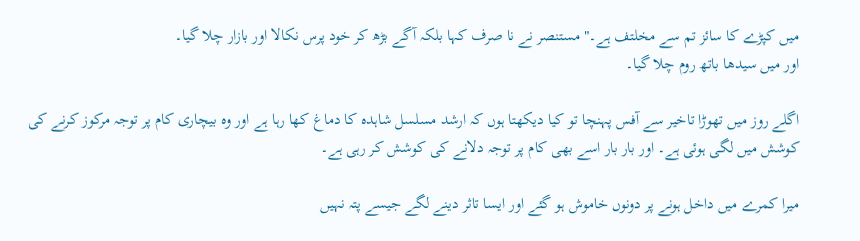میں کپڑے کا سائز تم سے مخلتف ہے۔" مستنصر نے نا صرف کہا بلکہ آگے بڑھ کر خود پرس نکالا اور بازار چلا گیا۔
اور میں سیدھا باتھ روم چلا گیا۔

اگلے روز میں تھوڑا تاخیر سے آفس پہنچا تو کیا دیکھتا ہوں کہ ارشد مسلسل شاہدہ کا دماغ کھا رہا ہے اور وہ بیچاری کام پر توجہ مرکوز کرنے کی کوشش میں لگی ہوئی ہے۔ اور بار بار اسے بھی کام پر توجہ دلانے کی کوشش کر رہی ہے۔

میرا کمرے میں داخل ہونے پر دونوں خاموش ہو گئے اور ایسا تاثر دینے لگے جیسے پتہ نہیں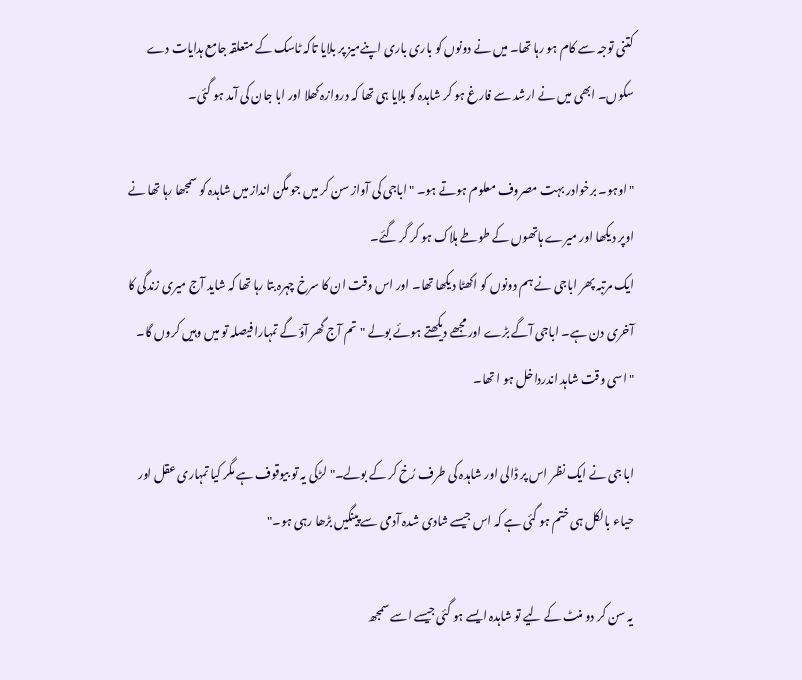کتنی توجہ سے کام ہو رہا تھا۔ میں نے دونوں کو باری باری اپنےمیز پر بلایا تاکہ ٹاسک کے متعلقہ جامع ہدایات دے سکوں۔ ابھی میں نے ارشد سے فارغ ہو کر شاہدہ کو بلایا ہی تھا کہ دروازہ کھلا اور ابا جان کی آمد ہو گئی۔

"اوہو۔ برخوادر بہت مصروف معلوم ہوتے ہو۔ " اباجی کی آواز سن کر میں جو مگن انداز میں شاہدہ کو سمجھا رہا تھا نے اوپر دیکھا اور میرے ہاتھوں کے طوطے ہلاک ہو کر گر گئے۔
ایک مرتبہ پھر اباجی نے ہم دونوں کو اکھٹا دیکھا تھا۔ اور اس وقت ان کا سرخ چہرہ بتا رہا تھا کہ شاید آج میری زندگی کا آخری دن ہے۔ اباجی آگے بڑے اور مجھے دیکھتے ہوئے بولے "تم آج گھر آؤ گے تمہارا فیصلہ تو میں وہیں کروں گا۔ "اسی وقت شاہد اندرداخل ہو ا تھا۔

ابا جی نے ایک نظر اس پر ڈالی اور شاہدہ کی طرف رُخ کر کے بولے۔" لڑکی یہ تو بیوقوف ہے مگر کیا تمہاری عقل اور حیاء بالکل ہی ختم ہو گئی ہے کہ اس جیسے شادی شدہ آدمی سے پینگیں بڑھا رہی ہو۔"

یہ سن کر دو منٹ کے لیے تو شاہدہ ایسے ہو گئی جیسے اسے سمجھ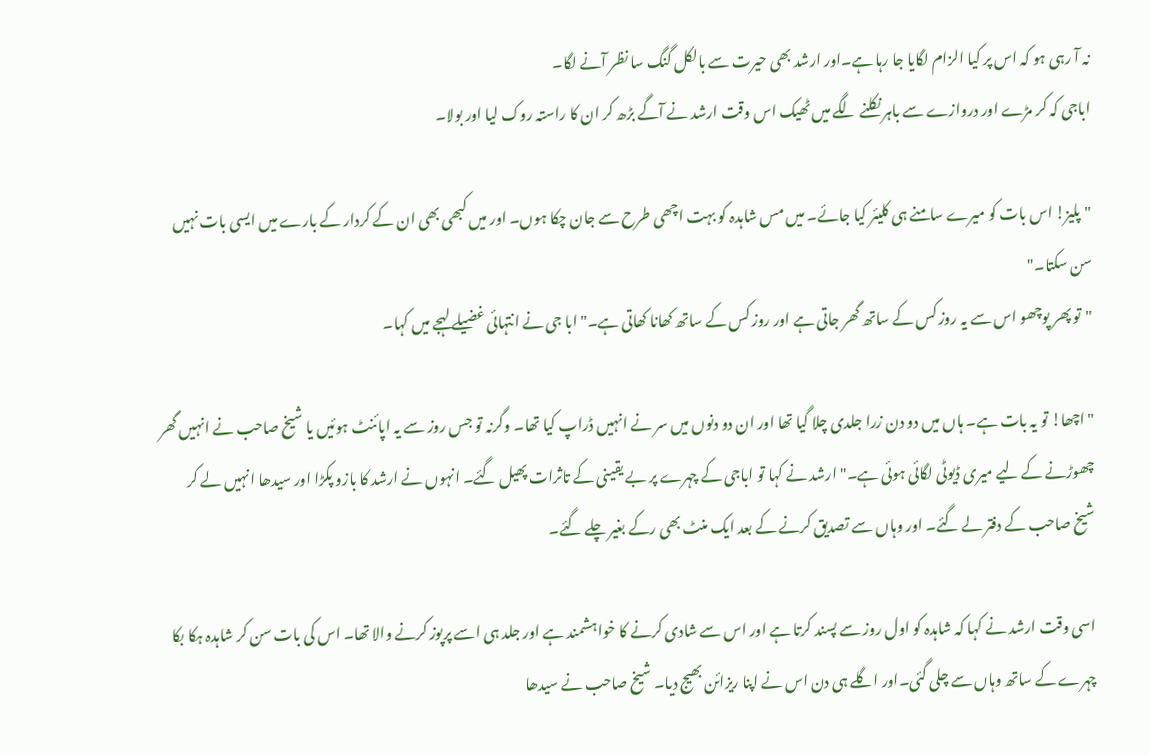نہ آ رہی ہو کہ اس پر کیا الزام لگایا جا رہا ہے۔اور ارشد بھی حیرت سے بالکل گنگ سا نظر آنے لگا۔
اباجی کہ کر مڑے اور دروازے سے باہر نکلنے لگے میں ٹھیک اس وقت ارشد نے آگے بڑھ کر ان کا راستہ روک لیا اور بولا۔

"پلیز! اس بات کو میرے سامنے ہی کلیئر کیا جائے۔ میں مس شاہدہ کو بہت اچھی طرح سے جان چکا ہوں۔ اور میں کبھی بھی ان کے کردار کے بارے میں ایسی بات نہیں سن سکتا۔"
"تو پھر پوچھو اس سے یہ روز کس کے ساتھ گھر جاتی ہے اور روز کس کے ساتھ کھانا کھاتی ہے۔" ابا جی نے انتہائی غضیلے لہجے میں کہا۔

"اچھا! تو یہ بات ہے۔ ہاں میں دو دن زرا جلدی چلا گیا تھا اور ان دو دنوں میں سر نے انہیں ڈراپ کیا تھا۔ وگرنہ تو جس روز سے یہ اپائنٹ ہوئیں یا شیخ صاحب نے انہیں گھر چھوڑنے کے لیے میری ڈیوٹی لگائی ہوئی ہے۔" ارشد نے کہا تو اباجی کے چہرے پر بے یقینی کے تاثرات پھیل گئے۔ انہوں نے ارشد کا بازو پکڑا اور سیدھا انہیں لے کر شیخ صاحب کے دفتر لے گئے۔ اور وہاں سے تصدیق کرنے کے بعد ایک منٹ بھی رکے بغیر چلے گئے۔

اسی وقت ارشد نے کہا کہ شاہدہ کو اول روز سے پسند کرتا ہے اور اس سے شادی کرنے کا خواہشمند ہے اور جلد ہی اسے پرپوز کرنے والا تھا۔ اس کی بات سن کر شاہدہ ہکا بکا چہرے کے ساتھ وہاں سے چلی گئی۔اور اگلے ہی دن اس نے اپنا ریزائن بھیج دیا۔ شیخ صاحب نے سیدھا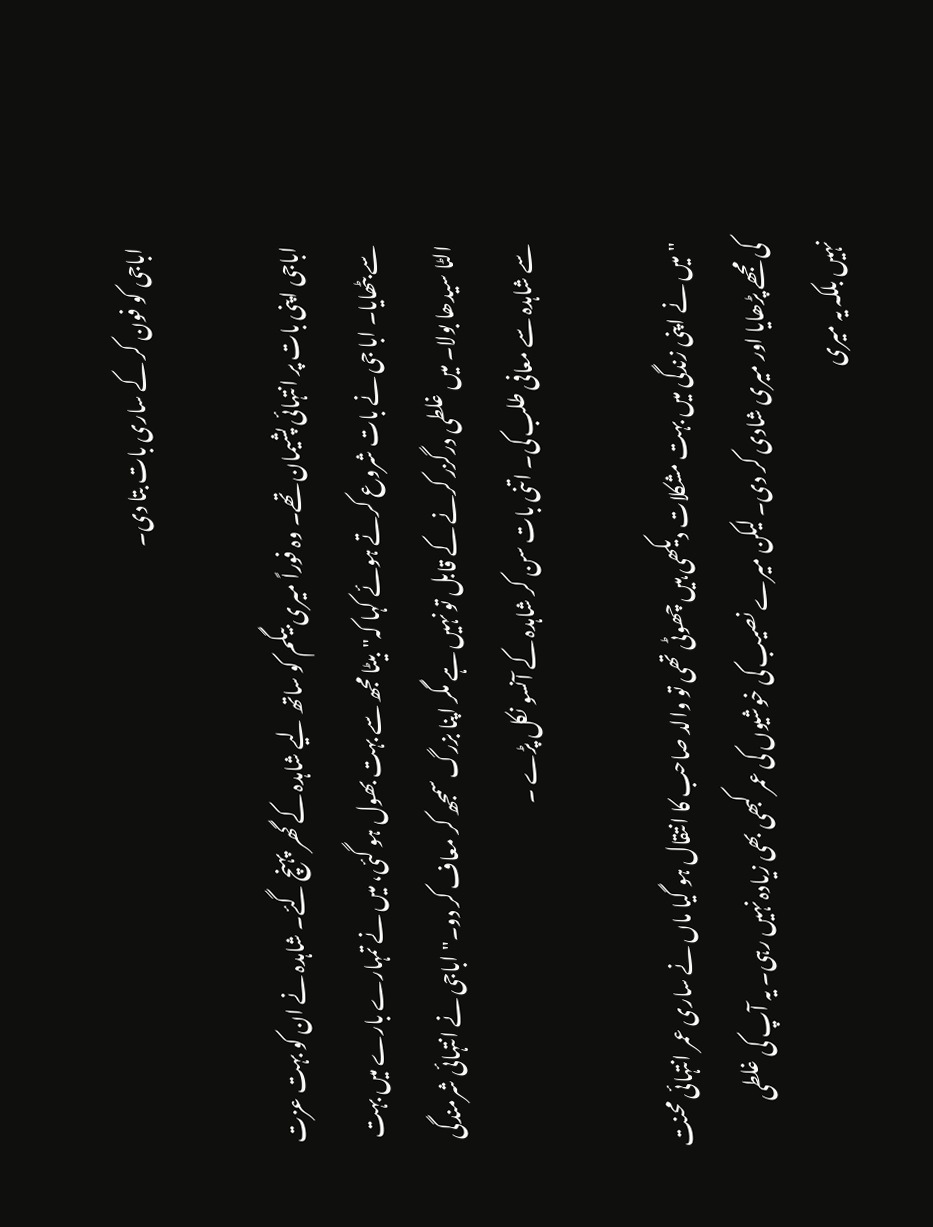اباجی کو فون کر کے ساری بات بتا دی۔

اباجی اپنی بات پر انتہائی پشیمان تھے۔ وہ فوراً میری بیگم کو ساتھ لیے شاہدہ کے گھر پہنچ گئے۔ شاہدہ نے ان کو بہت عزت سے بٹھایا۔ ابا جی نے بات شروع کرتے ہوئے کہا کہ"بیٹا مجھ سے بہت بھول ہو گئی، میں نے تمہارے بارے میں بہت الٹا سیدھا بولا۔ میں غلطی درگزر کرنے کے قابل تو نہیں ہے مگر اپنا بزرگ سمجھ کر معاف کر دو۔" اباجی نے انتہائی شرمندگی سے شاہدہ سے معافی طلب کی۔ اتنی بات سن کر شاہدہ کے آنسو نکل پڑے ۔

"میں نے اپنی زندگی میں بہت مشکلات دیکھی ہیں چھوٹی تھی تو والد صاحب کا انتقال ہو گیا ماں نے ساری عمر انتہائی محنت کی مجھے پڑھایا اور میری شادی کر دی۔ لیکن میرے نصیب کی خوشیوں کی عمر کبھی بھی زیادہ نہیں رہی۔ یہ آپ کی غلطی نہیں بلکہ یہ میری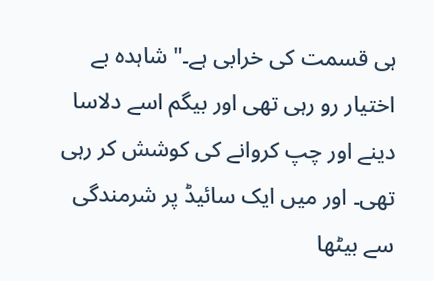ہی قسمت کی خرابی ہے۔" شاہدہ بے اختیار رو رہی تھی اور بیگم اسے دلاسا دینے اور چپ کروانے کی کوشش کر رہی تھی۔ اور میں ایک سائیڈ پر شرمندگی سے بیٹھا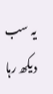یہ سب دیکھ رہا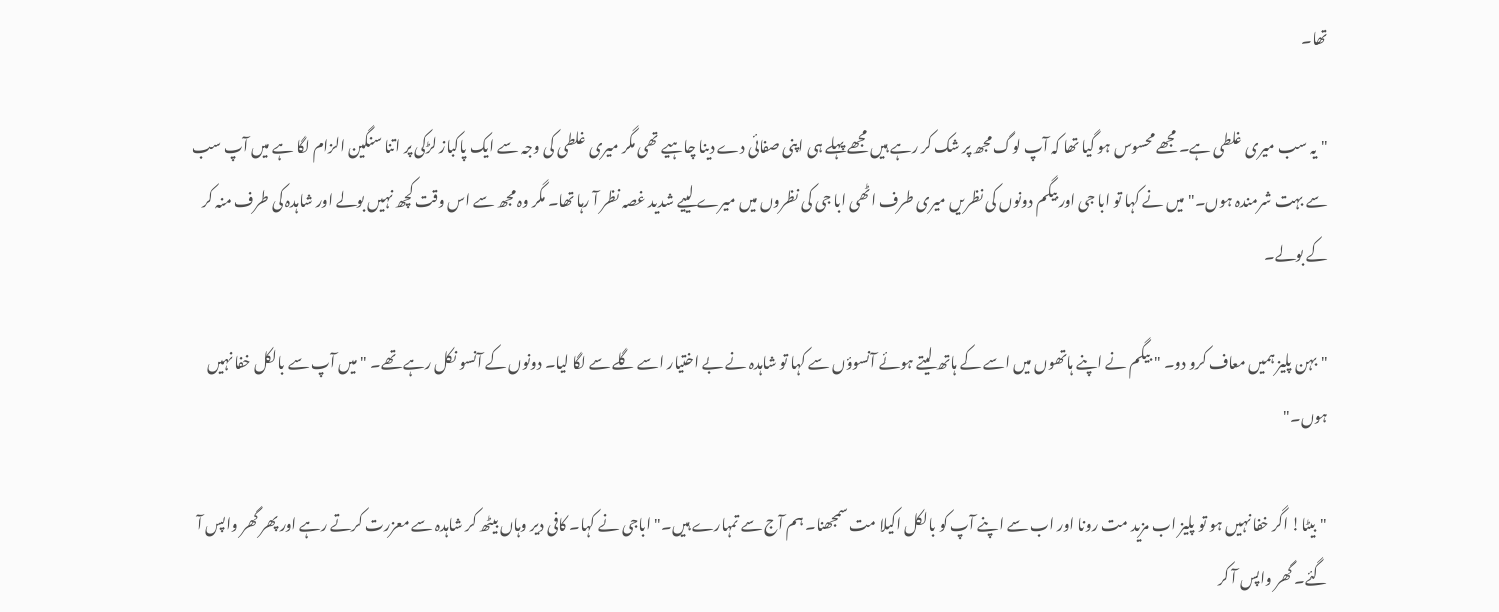تھا۔

"یہ سب میری غلطی ہے۔ مجھے محسوس ہو گیا تھا کہ آپ لوگ مجھ پر شک کر رہے ہیں مجھے پہلے ہی اپنی صفائی دے دینا چاہیے تھی مگر میری غلطی کی وجہ سے ایک پاکباز لڑکی پر اتنا سنگین الزام لگا ہے میں آپ سب سے بہت شرمندہ ہوں۔" میں نے کہا تو ابا جی اور بیگم دونوں کی نظریں میری طرف اٹھی ابا جی کی نظروں میں میرے لییے شدید غصہ نظر آ رہا تھا۔ مگر وہ مجھ سے اس وقت کچھ نہیں بولے اور شاہدہ کی طرف منہ کر کے بولے۔

"بہن پلیز ہمیں معاف کرو دو۔ " بیگم نے اپنے ہاتھوں میں اسے کے ہاتھ لیتے ہوئے آنسوؤں سے کہا تو شاہدہ نے بے اختیار اسے گلے سے لگا لیا۔ دونوں کے آنسو نکل رہے تھے۔ "میں آپ سے بالکل خفا نہیں ہوں۔"

"بیٹا! اگر خفا نہیں ہو تو پلیز اب مزید مت رونا اور اب سے اپنے آپ کو بالکل اکیلا مت سمجھنا۔ ہم آج سے تمہارے ہیں۔" اباجی نے کہا۔ کافی دیر وہاں بیٹھ کر شاہدہ سے معزرت کرتے رہے اور پھر گھر واپس آ گئے۔ گھر واپس آ کر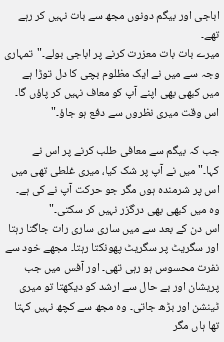اباجی اور بیگم دونوں مجھ سے بات نہیں کر رہے تھے۔
میرے بات بات معزرت کرنے پر اباجی بولے۔"تمہاری وجہ سے میں نے ایک مظلوم بچی کا دل توڑا ہے میں کبھی بھی اپنے آپ کو معاف نہیں کر پاؤں گا۔ اس وقت میری نظروں سے دفع ہو جاؤ۔"

جب کہ بیگم سے معافی طلب کرنے پر اس نے کہا۔"میں نے آپ پر شک کیا، میری غلطی تھی میں اس پر شرمندہ ہوں مگر جو حرکت آپ نے کی ہے۔ وہ میں کبھی بھی درگزر نہیں کر سکتی۔"
اس دن کے بعد سے میں ساری ساری رات جاگتا رہتا اور سگریٹ پر سگریٹ پھونکتا رہتا۔ مجھے خود سے نفرت محسوس ہو رہی تھی۔ اور آفس میں جب پریشان اور بے حال سے ارشد کو دیکھتا تو میری ٹینشن اور بڑھ جاتی۔ وہ مجھ سے کچھ نہیں کہتا تھا ہاں مگر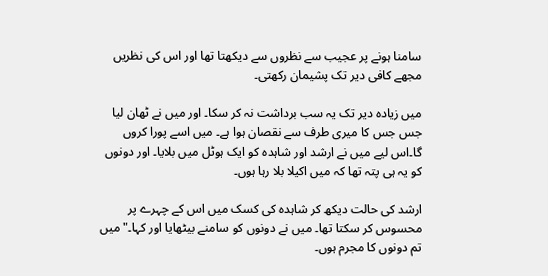سامنا ہونے پر عجیب سے نظروں سے دیکھتا تھا اور اس کی نظریں مجھے کافی دیر تک پشیمان رکھتی۔

میں زیادہ دیر تک یہ سب برداشت نہ کر سکا۔ اور میں نے ٹھان لیا جس جس کا میری طرف سے نقصان ہوا ہے۔ میں اسے پورا کروں گا۔اس لیے میں نے ارشد اور شاہدہ کو ایک ہوٹل میں بلایا۔ اور دونوں کو یہ ہی پتہ تھا کہ میں اکیلا بلا رہا ہوں۔

ارشد کی حالت دیکھ کر شاہدہ کی کسک میں اس کے چہرے پر محسوس کر سکتا تھا۔ میں نے دونوں کو سامنے بیٹھایا اور کہا۔"میں تم دونوں کا مجرم ہوں۔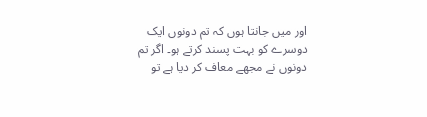اور میں جانتا ہوں کہ تم دونوں ایک دوسرے کو بہت پسند کرتے ہو۔ اگر تم دونوں نے مجھے معاف کر دیا ہے تو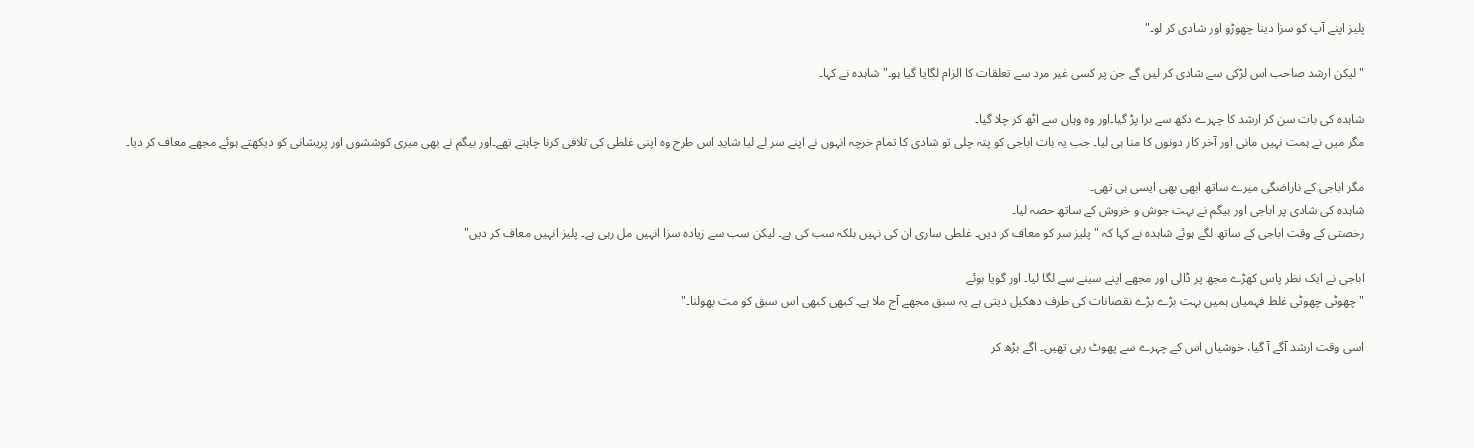پلیز اپنے آپ کو سزا دینا چھوڑو اور شادی کر لو۔"

"لیکن ارشد صاحب اس لڑکی سے شادی کر لیں گے جن پر کسی غیر مرد سے تعلقات کا الزام لگایا گیا ہو۔" شاہدہ نے کہا۔

شاہدہ کی بات سن کر ارشد کا چہرے دکھ سے برا پڑ گیا۔اور وہ وہاں سے اٹھ کر چلا گیا۔
مگر میں نے ہمت نہیں مانی اور آخر کار دونوں کا منا ہی لیا۔ جب یہ بات اباجی کو پتہ چلی تو شادی کا تمام خرچہ انہوں نے اپنے سر لے لیا شاید اس طرح وہ اپنی غلطی کی تلافی کرنا چاہتے تھے۔اور بیگم نے بھی میری کوششوں اور پریشانی کو دیکھتے ہوئے مجھے معاف کر دیا۔

مگر اباجی کے ناراضگی میرے ساتھ ابھی بھی ایسی ہی تھی۔
شاہدہ کی شادی پر اباجی اور بیگم نے بہت جوش و خروش کے ساتھ حصہ لیا۔
رخصتی کے وقت اباجی کے ساتھ لگے ہوئے شاہدہ نے کہا کہ "پلیز سر کو معاف کر دیں۔ غلطی ساری ان کی نہیں بلکہ سب کی ہے۔ لیکن سب سے زیادہ سزا انہیں مل رہی ہے۔ پلیز انہیں معاف کر دیں"

اباجی نے ایک نظر پاس کھڑے مجھ پر ڈالی اور مجھے اپنے سینے سے لگا لیا۔ اور گویا ہوئے
"چھوٹی چھوٹی غلط فہمیاں ہمیں بہت بڑے بڑے نقصانات کی طرف دھکیل دیتی ہے یہ سبق مجھے آج ملا ہے۔ کبھی کبھی اس سبق کو مت بھولنا۔"

اسی وقت ارشد آگے آ گیا، خوشیاں اس کے چہرے سے پھوٹ رہی تھیں۔ اگے بڑھ کر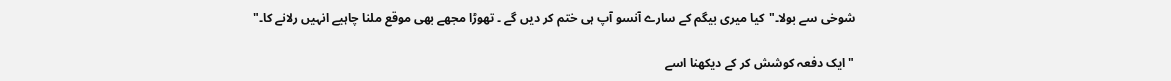شوخی سے بولا۔"کیا میری بیگم کے سارے آنسو آپ ہی ختم کر دیں گے ۔ تھوڑا مجھے بھی موقع ملنا چاہیے انہیں رلانے کا۔"

"ایک دفعہ کوشش کر کے دیکھنا اسے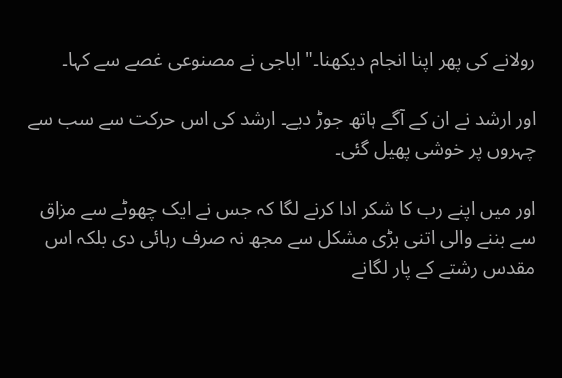رولانے کی پھر اپنا انجام دیکھنا۔" اباجی نے مصنوعی غصے سے کہا۔

اور ارشد نے ان کے آگے ہاتھ جوڑ دیے۔ ارشد کی اس حرکت سے سب سے چہروں پر خوشی پھیل گئی۔

اور میں اپنے رب کا شکر ادا کرنے لگا کہ جس نے ایک چھوٹے سے مزاق سے بننے والی اتنی بڑی مشکل سے مجھ نہ صرف رہائی دی بلکہ اس مقدس رشتے کے پار لگانے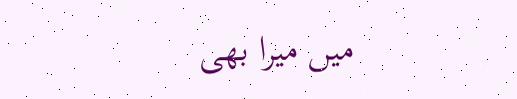میں میرا بھی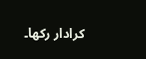کرادار رکھا۔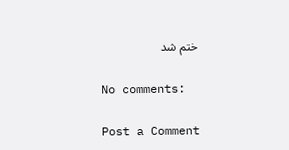ختم شد

No comments:

Post a Comment